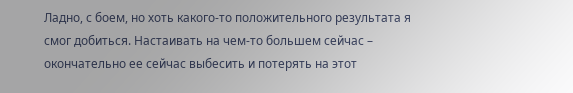Ладно, с боем, но хоть какого-то положительного результата я смог добиться. Настаивать на чем-то большем сейчас – окончательно ее сейчас выбесить и потерять на этот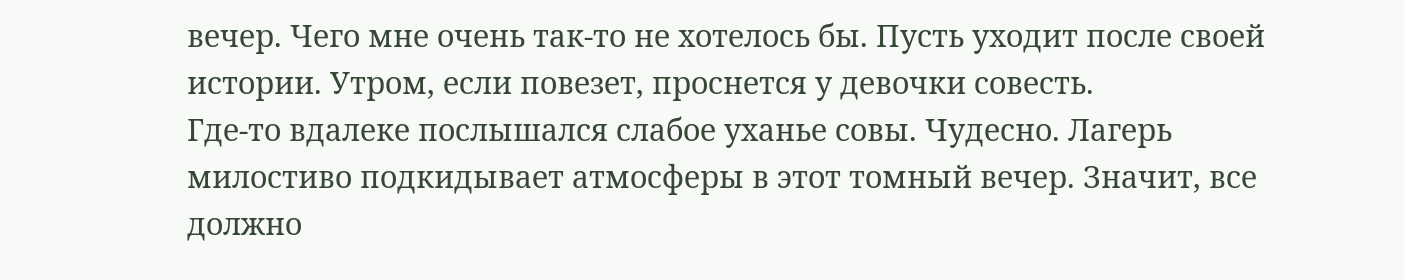вечер. Чего мне очень так-то не хотелось бы. Пусть уходит после своей истории. Утром, если повезет, проснется у девочки совесть.
Где-то вдалеке послышался слабое уханье совы. Чудесно. Лагерь милостиво подкидывает атмосферы в этот томный вечер. Значит, все должно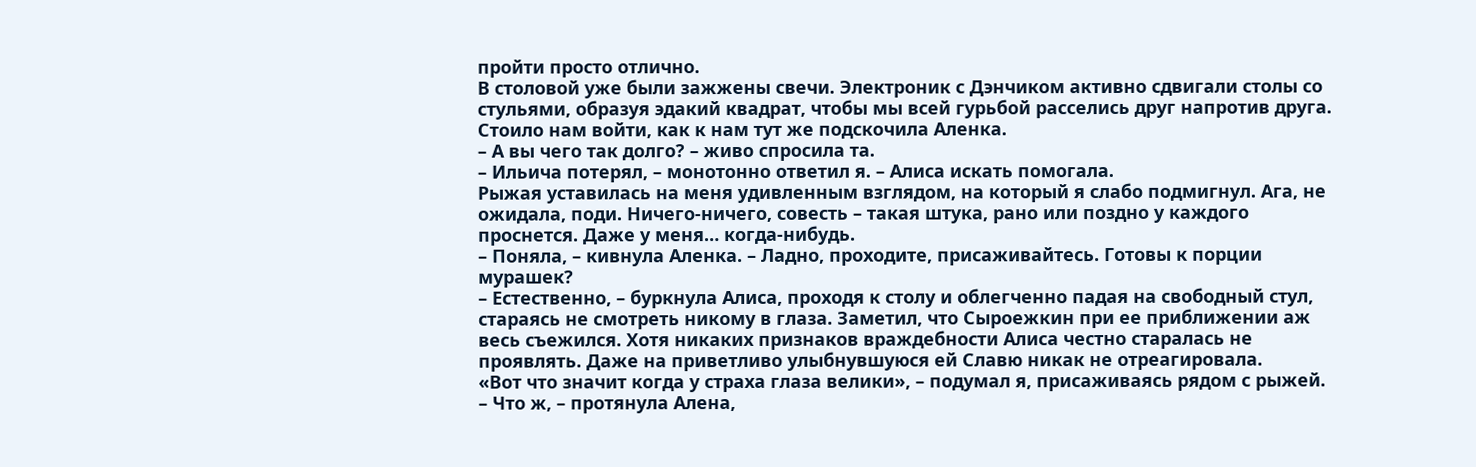пройти просто отлично.
В столовой уже были зажжены свечи. Электроник с Дэнчиком активно сдвигали столы со стульями, образуя эдакий квадрат, чтобы мы всей гурьбой расселись друг напротив друга. Стоило нам войти, как к нам тут же подскочила Аленка.
– А вы чего так долго? – живо спросила та.
– Ильича потерял, – монотонно ответил я. – Алиса искать помогала.
Рыжая уставилась на меня удивленным взглядом, на который я слабо подмигнул. Ага, не ожидала, поди. Ничего-ничего, совесть – такая штука, рано или поздно у каждого проснется. Даже у меня… когда-нибудь.
– Поняла, – кивнула Аленка. – Ладно, проходите, присаживайтесь. Готовы к порции мурашек?
– Естественно, – буркнула Алиса, проходя к столу и облегченно падая на свободный стул, стараясь не смотреть никому в глаза. Заметил, что Сыроежкин при ее приближении аж весь съежился. Хотя никаких признаков враждебности Алиса честно старалась не проявлять. Даже на приветливо улыбнувшуюся ей Славю никак не отреагировала.
«Вот что значит когда у страха глаза велики», – подумал я, присаживаясь рядом с рыжей.
– Что ж, – протянула Алена,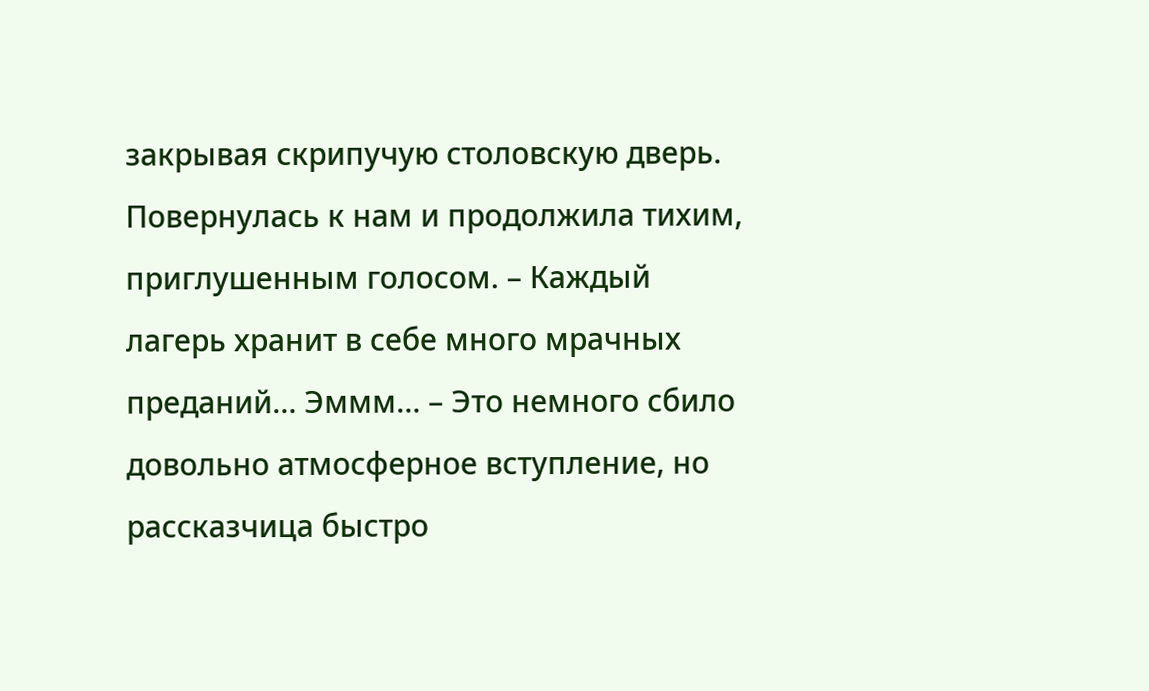закрывая скрипучую столовскую дверь. Повернулась к нам и продолжила тихим, приглушенным голосом. – Каждый лагерь хранит в себе много мрачных преданий… Эммм… – Это немного сбило довольно атмосферное вступление, но рассказчица быстро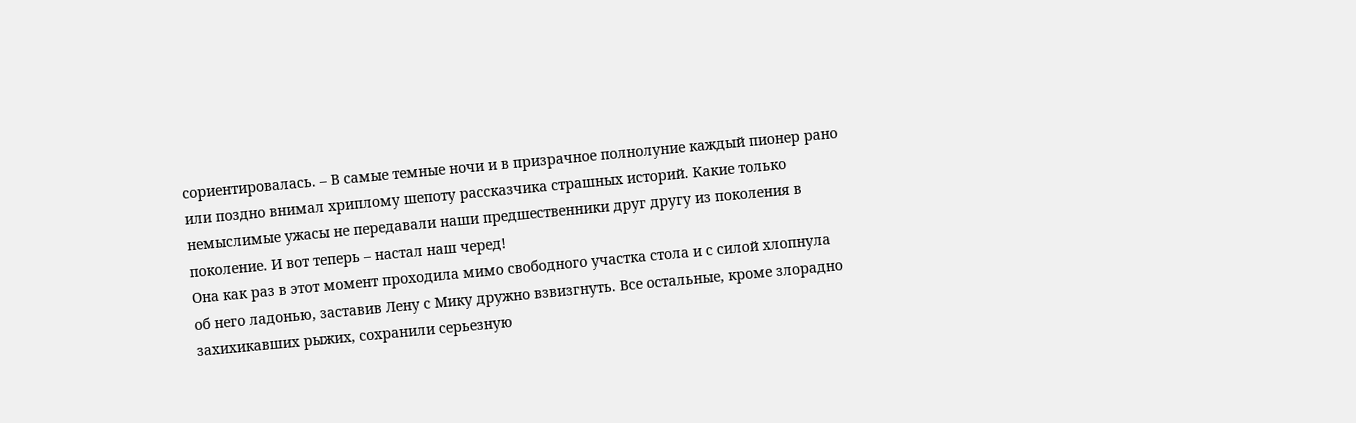сориентировалась. – В самые темные ночи и в призрачное полнолуние каждый пионер рано или поздно внимал хриплому шепоту рассказчика страшных историй. Какие только немыслимые ужасы не передавали наши предшественники друг другу из поколения в поколение. И вот теперь – настал наш черед!
Она как раз в этот момент проходила мимо свободного участка стола и с силой хлопнула об него ладонью, заставив Лену с Мику дружно взвизгнуть. Все остальные, кроме злорадно захихикавших рыжих, сохранили серьезную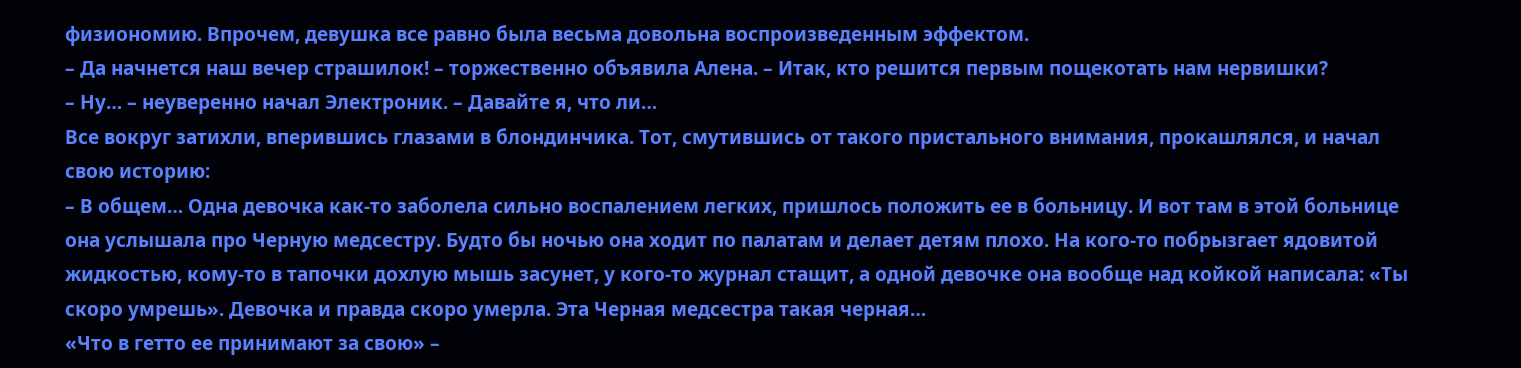физиономию. Впрочем, девушка все равно была весьма довольна воспроизведенным эффектом.
– Да начнется наш вечер страшилок! – торжественно объявила Алена. – Итак, кто решится первым пощекотать нам нервишки?
– Ну… – неуверенно начал Электроник. – Давайте я, что ли…
Все вокруг затихли, вперившись глазами в блондинчика. Тот, смутившись от такого пристального внимания, прокашлялся, и начал свою историю:
– В общем… Одна девочка как-то заболела сильно воспалением легких, пришлось положить ее в больницу. И вот там в этой больнице она услышала про Черную медсестру. Будто бы ночью она ходит по палатам и делает детям плохо. На кого-то побрызгает ядовитой жидкостью, кому-то в тапочки дохлую мышь засунет, у кого-то журнал стащит, а одной девочке она вообще над койкой написала: «Ты скоро умрешь». Девочка и правда скоро умерла. Эта Черная медсестра такая черная…
«Что в гетто ее принимают за свою» –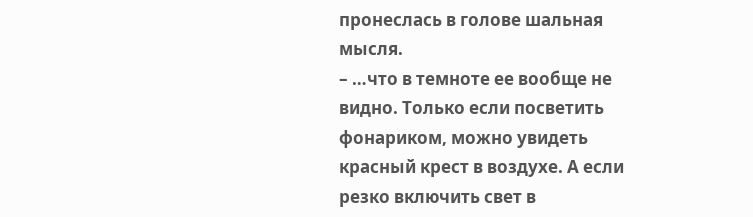пронеслась в голове шальная мысля.
– …что в темноте ее вообще не видно. Только если посветить фонариком, можно увидеть красный крест в воздухе. А если резко включить свет в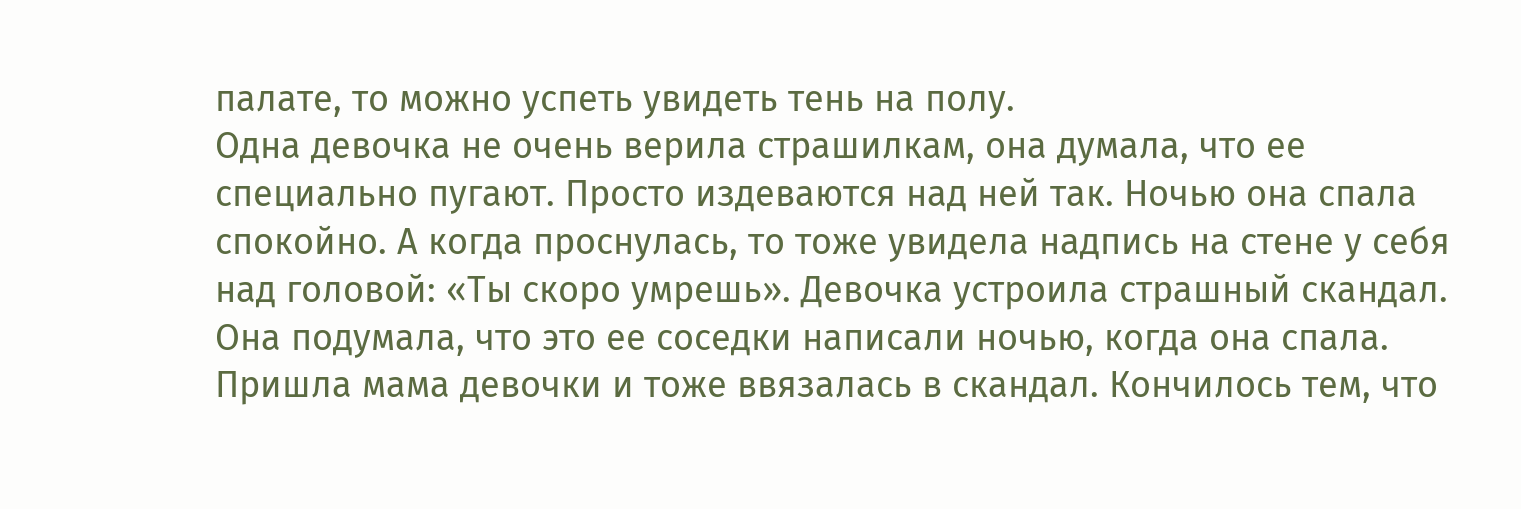палате, то можно успеть увидеть тень на полу.
Одна девочка не очень верила страшилкам, она думала, что ее специально пугают. Просто издеваются над ней так. Ночью она спала спокойно. А когда проснулась, то тоже увидела надпись на стене у себя над головой: «Ты скоро умрешь». Девочка устроила страшный скандал. Она подумала, что это ее соседки написали ночью, когда она спала. Пришла мама девочки и тоже ввязалась в скандал. Кончилось тем, что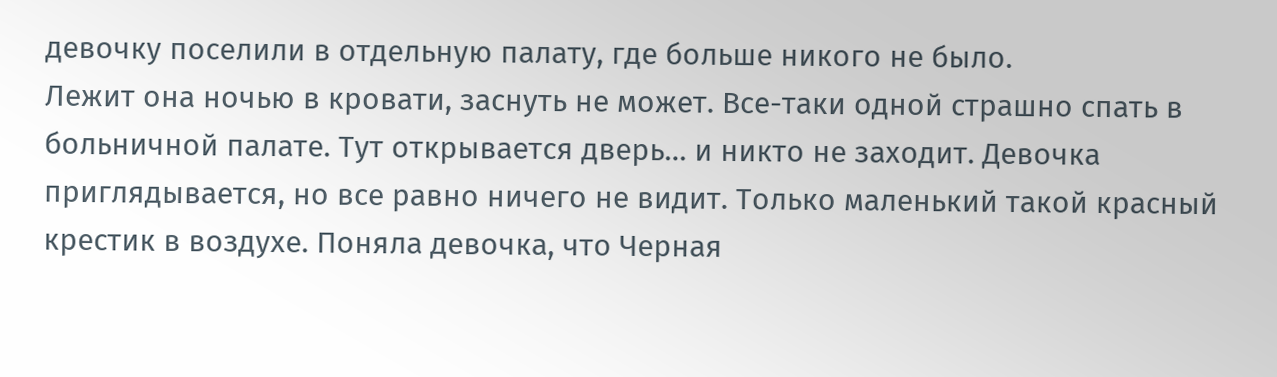девочку поселили в отдельную палату, где больше никого не было.
Лежит она ночью в кровати, заснуть не может. Все-таки одной страшно спать в больничной палате. Тут открывается дверь… и никто не заходит. Девочка приглядывается, но все равно ничего не видит. Только маленький такой красный крестик в воздухе. Поняла девочка, что Черная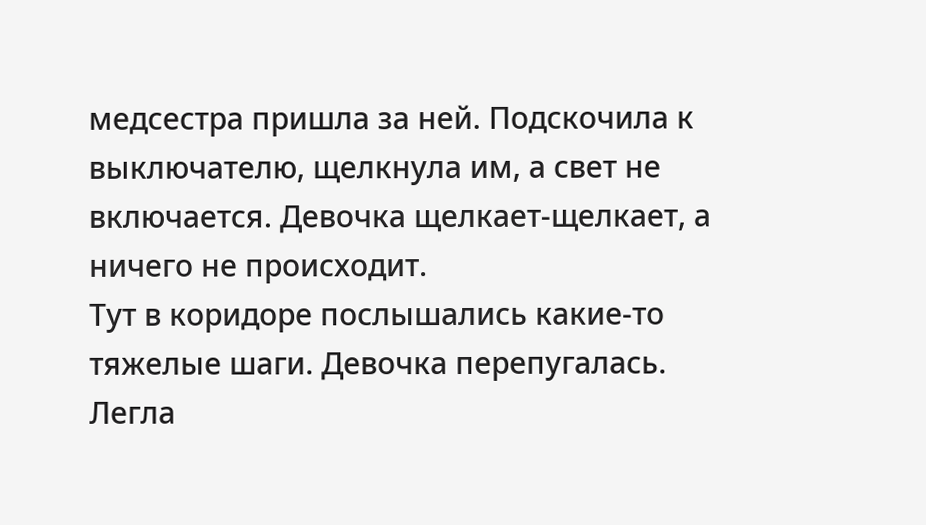медсестра пришла за ней. Подскочила к выключателю, щелкнула им, а свет не включается. Девочка щелкает-щелкает, а ничего не происходит.
Тут в коридоре послышались какие-то тяжелые шаги. Девочка перепугалась. Легла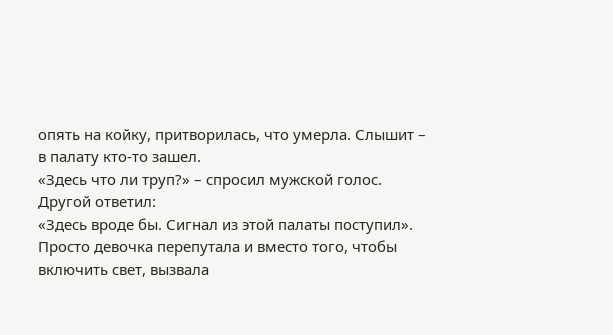опять на койку, притворилась, что умерла. Слышит – в палату кто-то зашел.
«Здесь что ли труп?» – спросил мужской голос.
Другой ответил:
«Здесь вроде бы. Сигнал из этой палаты поступил».
Просто девочка перепутала и вместо того, чтобы включить свет, вызвала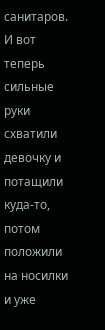санитаров. И вот теперь сильные руки схватили девочку и потащили куда-то, потом положили на носилки и уже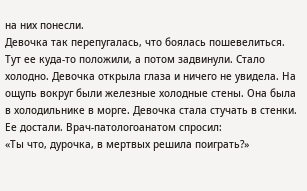на них понесли.
Девочка так перепугалась, что боялась пошевелиться. Тут ее куда-то положили, а потом задвинули. Стало холодно. Девочка открыла глаза и ничего не увидела. На ощупь вокруг были железные холодные стены. Она была в холодильнике в морге. Девочка стала стучать в стенки. Ее достали. Врач-патологоанатом спросил:
«Ты что, дурочка, в мертвых решила поиграть?»